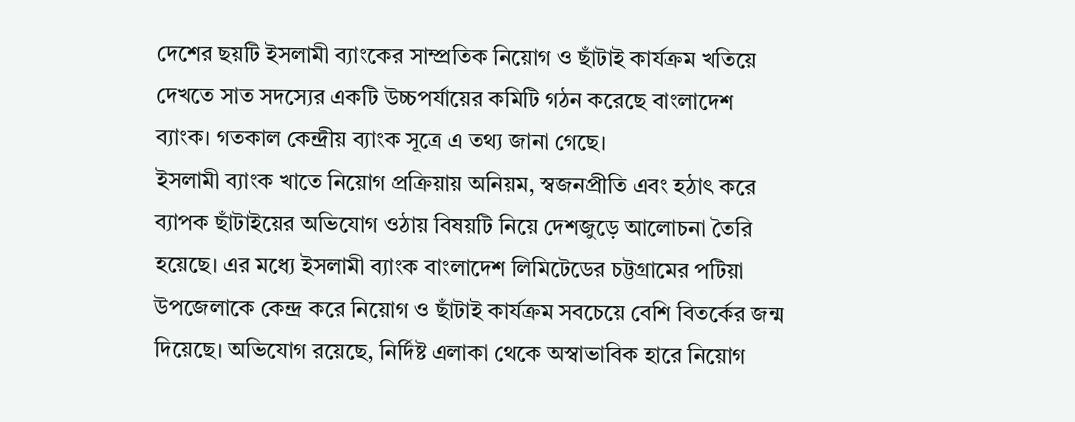দেশের ছয়টি ইসলামী ব্যাংকের সাম্প্রতিক নিয়োগ ও ছাঁটাই কার্যক্রম খতিয়ে দেখতে সাত সদস্যের একটি উচ্চপর্যায়ের কমিটি গঠন করেছে বাংলাদেশ ব্যাংক। গতকাল কেন্দ্রীয় ব্যাংক সূত্রে এ তথ্য জানা গেছে।
ইসলামী ব্যাংক খাতে নিয়োগ প্রক্রিয়ায় অনিয়ম, স্বজনপ্রীতি এবং হঠাৎ করে ব্যাপক ছাঁটাইয়ের অভিযোগ ওঠায় বিষয়টি নিয়ে দেশজুড়ে আলোচনা তৈরি হয়েছে। এর মধ্যে ইসলামী ব্যাংক বাংলাদেশ লিমিটেডের চট্টগ্রামের পটিয়া উপজেলাকে কেন্দ্র করে নিয়োগ ও ছাঁটাই কার্যক্রম সবচেয়ে বেশি বিতর্কের জন্ম দিয়েছে। অভিযোগ রয়েছে, নির্দিষ্ট এলাকা থেকে অস্বাভাবিক হারে নিয়োগ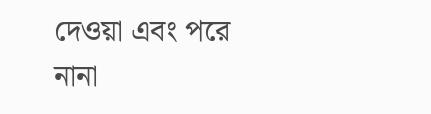দেওয়া এবং পরে নানা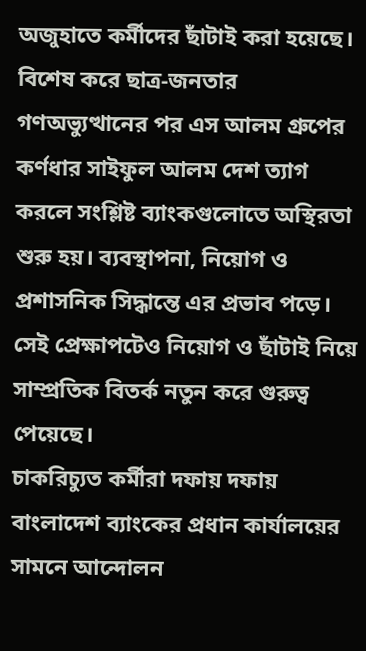অজুহাতে কর্মীদের ছাঁটাই করা হয়েছে। বিশেষ করে ছাত্র-জনতার গণঅভ্যুত্থানের পর এস আলম গ্রুপের কর্ণধার সাইফুল আলম দেশ ত্যাগ করলে সংশ্লিষ্ট ব্যাংকগুলোতে অস্থিরতা শুরু হয়। ব্যবস্থাপনা, নিয়োগ ও প্রশাসনিক সিদ্ধান্তে এর প্রভাব পড়ে। সেই প্রেক্ষাপটেও নিয়োগ ও ছাঁটাই নিয়ে সাম্প্রতিক বিতর্ক নতুন করে গুরুত্ব পেয়েছে।
চাকরিচ্যুত কর্মীরা দফায় দফায় বাংলাদেশ ব্যাংকের প্রধান কার্যালয়ের সামনে আন্দোলন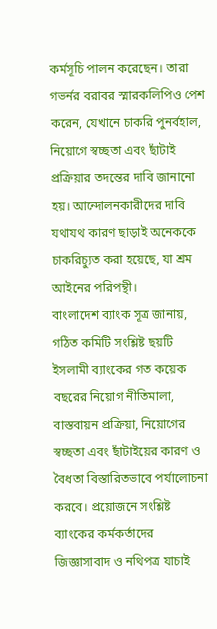কর্মসূচি পালন করেছেন। তারা গভর্নর বরাবর স্মারকলিপিও পেশ করেন, যেখানে চাকরি পুনর্বহাল, নিয়োগে স্বচ্ছতা এবং ছাঁটাই প্রক্রিয়ার তদন্তের দাবি জানানো হয়। আন্দোলনকারীদের দাবি যথাযথ কারণ ছাড়াই অনেককে চাকরিচ্যুত করা হয়েছে, যা শ্রম আইনের পরিপন্থী।
বাংলাদেশ ব্যাংক সূত্র জানায়, গঠিত কমিটি সংশ্লিষ্ট ছয়টি ইসলামী ব্যাংকের গত কয়েক বছরের নিয়োগ নীতিমালা, বাস্তবায়ন প্রক্রিয়া, নিয়োগের স্বচ্ছতা এবং ছাঁটাইয়ের কারণ ও বৈধতা বিস্তারিতভাবে পর্যালোচনা করবে। প্রয়োজনে সংশ্লিষ্ট ব্যাংকের কর্মকর্তাদের জিজ্ঞাসাবাদ ও নথিপত্র যাচাই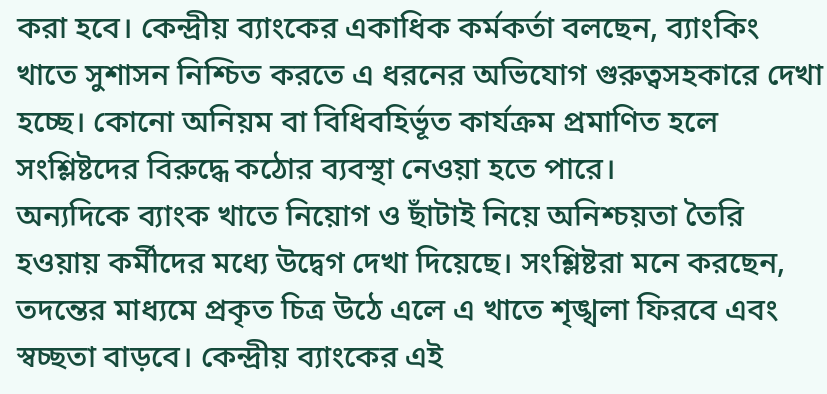করা হবে। কেন্দ্রীয় ব্যাংকের একাধিক কর্মকর্তা বলছেন, ব্যাংকিং খাতে সুশাসন নিশ্চিত করতে এ ধরনের অভিযোগ গুরুত্বসহকারে দেখা হচ্ছে। কোনো অনিয়ম বা বিধিবহির্ভূত কার্যক্রম প্রমাণিত হলে সংশ্লিষ্টদের বিরুদ্ধে কঠোর ব্যবস্থা নেওয়া হতে পারে।
অন্যদিকে ব্যাংক খাতে নিয়োগ ও ছাঁটাই নিয়ে অনিশ্চয়তা তৈরি হওয়ায় কর্মীদের মধ্যে উদ্বেগ দেখা দিয়েছে। সংশ্লিষ্টরা মনে করছেন, তদন্তের মাধ্যমে প্রকৃত চিত্র উঠে এলে এ খাতে শৃঙ্খলা ফিরবে এবং স্বচ্ছতা বাড়বে। কেন্দ্রীয় ব্যাংকের এই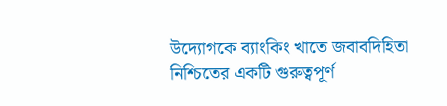উদ্যোগকে ব্যাংকিং খাতে জবাবদিহিতা নিশ্চিতের একটি গুরুত্বপূর্ণ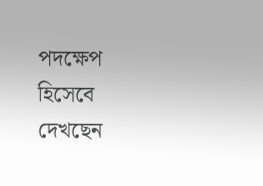পদক্ষেপ হিসেবে দেখছেন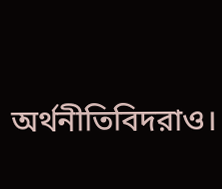অর্থনীতিবিদরাও।